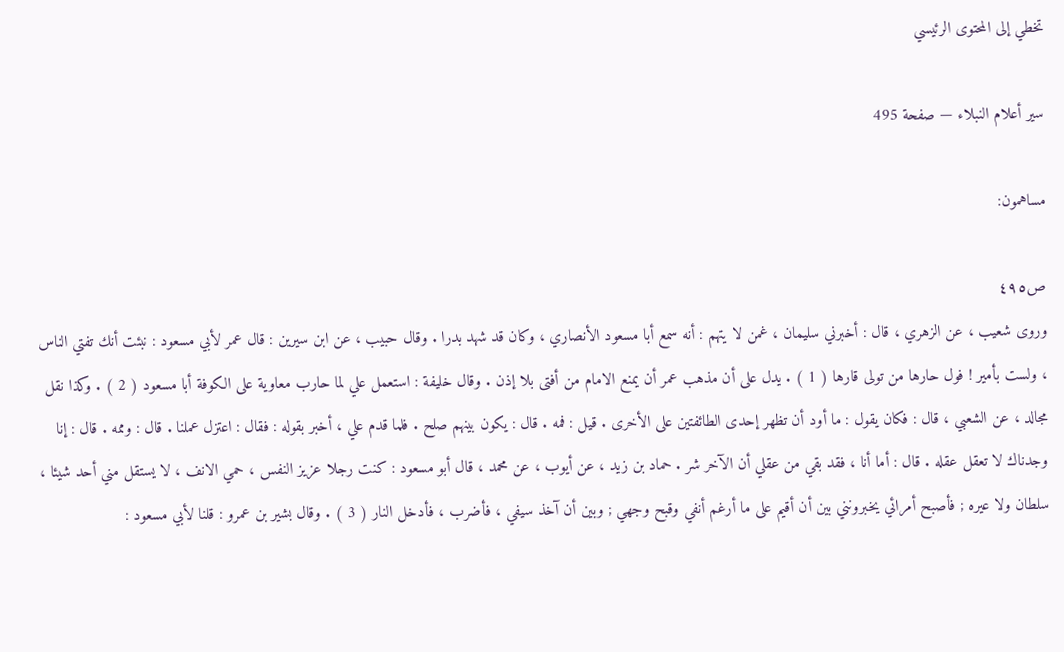تخطي إلى المحتوى الرئيسي

سير أعلام النبلاء — صفحة 495

مساهمون:

ص٤٩٥
وروى شعيب ، عن الزهري ، قال : أخبرني سليمان ، غمن لا يتهم : أنه سمع أبا مسعود الأنصاري ، وكان قد شهد بدرا . وقال حبيب ، عن ابن سيرين : قال عمر لأبي مسعود : نبئت أنك تفتي الناس ، ولست بأمير ! فول حارها من تولى قارها ( 1 ) . يدل على أن مذهب عمر أن يمنع الامام من أفتى بلا إذن . وقال خليفة : استعمل علي لما حارب معاوية على الكوفة أبا مسعود ( 2 ) . وكذا نقل مجالد ، عن الشعبي ، قال : فكان يقول : ما أود أن تظهر إحدى الطائفتين على الأخرى . قيل : فمه . قال : يكون بينهم صلح . فلما قدم علي ، أخبر بقوله : فقال : اعتزل عملنا . قال : وممه . قال : إنا وجدناك لا تعقل عقله . قال : أما أنا ، فقد بقي من عقلي أن الآخر شر . حماد بن زيد ، عن أيوب ، عن محمد ، قال أبو مسعود : كنت رجلا عزيز النفس ، حمي الانف ، لا يستقل مني أحد شيئا ، سلطان ولا عيره ; فأصبح أمرائي يخبرونني بين أن أقيم على ما أرغم أنفي وقبح وجهي ; وبين أن آخذ سيفي ، فأضرب ، فأدخل النار ( 3 ) . وقال بشير بن عمرو : قلنا لأبي مسعود :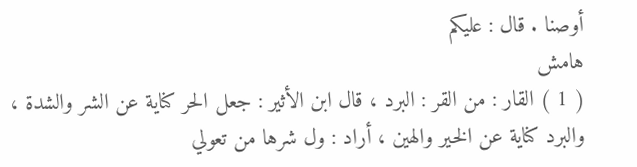أوصنا . قال : عليكم
هامش
( 1 ) القار : من القر : البرد ، قال ابن الأثير : جعل الحر كناية عن الشر والشدة ، والبرد كناية عن الخير والهين ، أراد : ول شرها من تعولي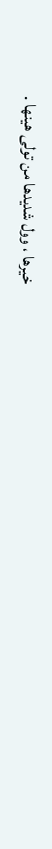خيرها ، وول شديدها من تولى هينها .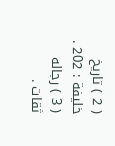( 2 ) تاريخ خليفة : 202 . ( 3 ) رجاله ثقات .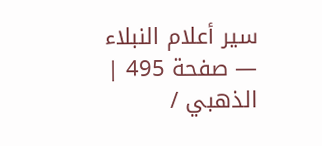سير أعلام النبلاء — صفحة 495 | الذهبي /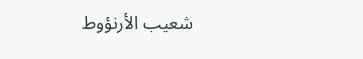شعيب الأرنؤوط